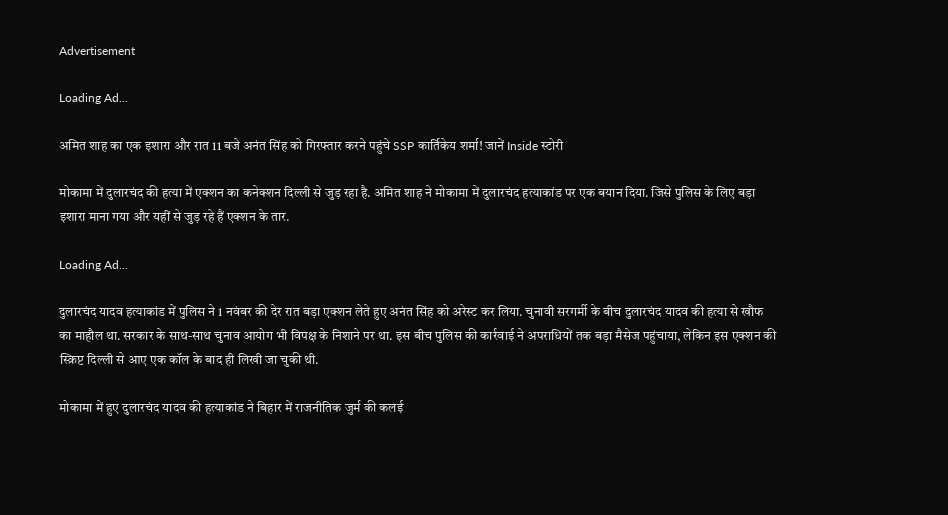Advertisement

Loading Ad...

अमित शाह का एक इशारा और रात 11 बजे अनंत सिंह को गिरफ्तार करने पहुंचे SSP कार्तिकेय शर्मा! जानें Inside स्टोरी

मोकामा में दुलारचंद की हत्या में एक्शन का कनेक्शन दिल्ली से जुड़ रहा है. अमित शाह ने मोकामा में दुलारचंद हत्याकांड पर एक बयान दिया. जिसे पुलिस के लिए बड़ा इशारा माना गया और यहीं से जुड़ रहे हैं एक्शन के तार.

Loading Ad...

दुलारचंद यादव हत्याकांड में पुलिस ने 1 नवंबर की देर रात बड़ा एक्शन लेते हुए अनंत सिंह को अरेस्ट कर लिया. चुनावी सरगर्मी के बीच दुलारचंद यादव की हत्या से खौफ का माहौल था. सरकार के साथ-साथ चुनाव आयोग भी विपक्ष के निशाने पर था. इस बीच पुलिस की कार्रवाई ने अपराधियों तक बड़ा मैसेज पहुंचाया, लेकिन इस एक्शन की स्क्रिप्ट दिल्ली से आए एक कॉल के बाद ही लिखी जा चुकी थी.

मोकामा में हुए दुलारचंद यादव की हत्याकांड ने बिहार में राजनीतिक जुर्म की कलई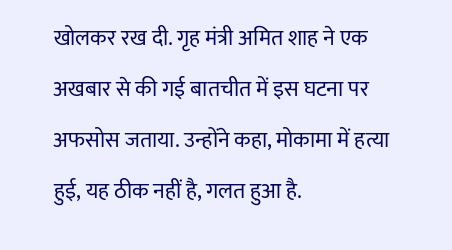खोलकर रख दी. गृह मंत्री अमित शाह ने एक अखबार से की गई बातचीत में इस घटना पर अफसोस जताया. उन्होंने कहा, मोकामा में हत्या हुई, यह ठीक नहीं है, गलत हुआ है.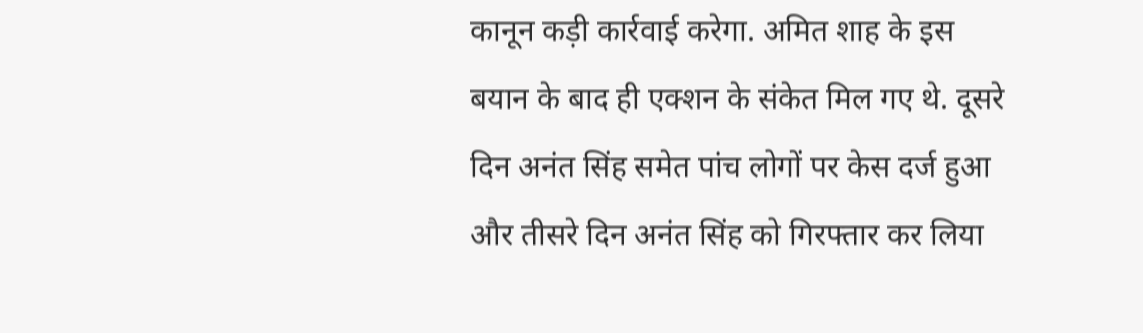कानून कड़ी कार्रवाई करेगा. अमित शाह के इस बयान के बाद ही एक्शन के संकेत मिल गए थे. दूसरे दिन अनंत सिंह समेत पांच लोगों पर केस दर्ज हुआ और तीसरे दिन अनंत सिंह को गिरफ्तार कर लिया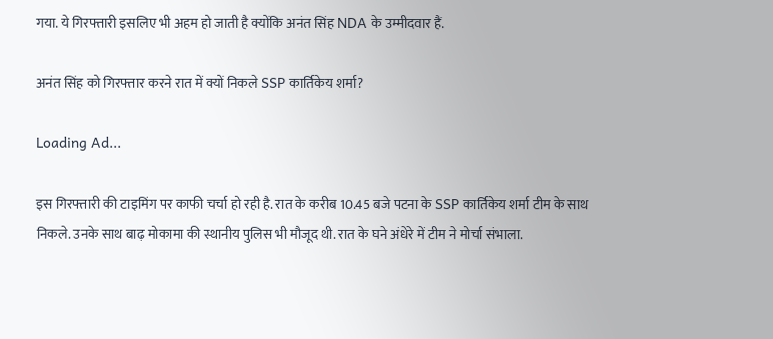गया. ये गिरफ्तारी इसलिए भी अहम हो जाती है क्योंकि अनंत सिंह NDA के उम्मीदवार हैं.

अनंत सिंह को गिरफ्तार करने रात में क्यों निकले SSP कार्तिकेय शर्मा?

Loading Ad...

इस गिरफ्तारी की टाइमिंग पर काफी चर्चा हो रही है. रात के करीब 10.45 बजे पटना के SSP कार्तिकेय शर्मा टीम के साथ निकले. उनके साथ बाढ़ मोकामा की स्थानीय पुलिस भी मौजूद थी. रात के घने अंधेरे में टीम ने मोर्चा संभाला.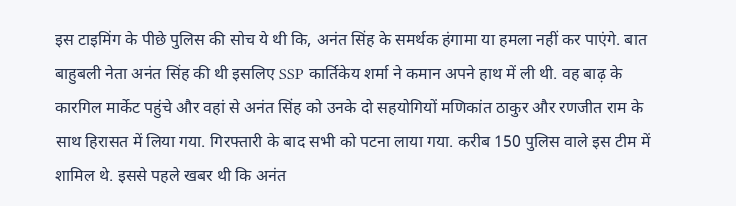इस टाइमिंग के पीछे पुलिस की सोच ये थी कि, अनंत सिंह के समर्थक हंगामा या हमला नहीं कर पाएंगे. बात बाहुबली नेता अनंत सिंह की थी इसलिए SSP कार्तिकेय शर्मा ने कमान अपने हाथ में ली थी. वह बाढ़ के कारगिल मार्केट पहुंचे और वहां से अनंत सिंह को उनके दो सहयोगियों मणिकांत ठाकुर और रणजीत राम के साथ हिरासत में लिया गया. गिरफ्तारी के बाद सभी को पटना लाया गया. करीब 150 पुलिस वाले इस टीम में शामिल थे. इससे पहले खबर थी कि अनंत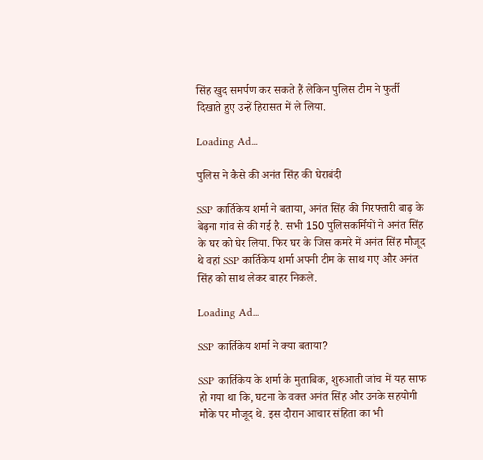सिंह खुद समर्पण कर सकते हैं लेकिन पुलिस टीम ने फुर्ती दिखाते हुए उन्हें हिरासत में ले लिया.

Loading Ad...

पुलिस ने कैसे की अनंत सिंह की घेराबंदी

SSP कार्तिकेय शर्मा ने बताया, अनंत सिंह की गिरफ्तारी बाढ़ के बेढ़ना गांव से की गई है. सभी 150 पुलिसकर्मियों ने अनंत सिंह के घर को घेर लिया. फिर घर के जिस कमरे में अनंत सिंह मौजूद थे वहां SSP कार्तिकेय शर्मा अपनी टीम के साथ गए और अनंत सिंह को साथ लेकर बाहर निकले.

Loading Ad...

SSP कार्तिकेय शर्मा ने क्या बताया?

SSP कार्तिकेय के शर्मा के मुताबिक, शुरुआती जांच में यह साफ हो गया था कि, घटना के वक्त अनंत सिंह और उनके सहयोगी मौके पर मौजूद थे. इस दौरान आचार संहिता का भी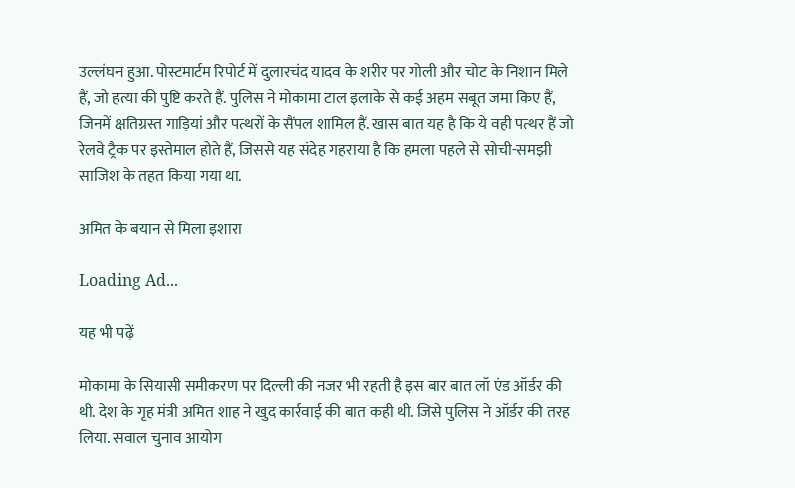उल्लंघन हुआ. पोस्टमार्टम रिपोर्ट में दुलारचंद यादव के शरीर पर गोली और चोट के निशान मिले हैं, जो हत्या की पुष्टि करते हैं. पुलिस ने मोकामा टाल इलाके से कई अहम सबूत जमा किए हैं, जिनमें क्षतिग्रस्त गाड़ियां और पत्थरों के सैंपल शामिल हैं. खास बात यह है कि ये वही पत्थर हैं जो रेलवे ट्रैक पर इस्तेमाल होते हैं, जिससे यह संदेह गहराया है कि हमला पहले से सोची-समझी साजिश के तहत किया गया था.

अमित के बयान से मिला इशारा

Loading Ad...

यह भी पढ़ें

मोकामा के सियासी समीकरण पर दिल्ली की नजर भी रहती है इस बार बात लॉ एंड ऑर्डर की थी. देश के गृह मंत्री अमित शाह ने खुद कार्रवाई की बात कही थी. जिसे पुलिस ने ऑर्डर की तरह लिया. सवाल चुनाव आयोग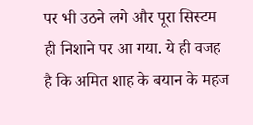पर भी उठने लगे और पूरा सिस्टम ही निशाने पर आ गया. ये ही वजह है कि अमित शाह के बयान के महज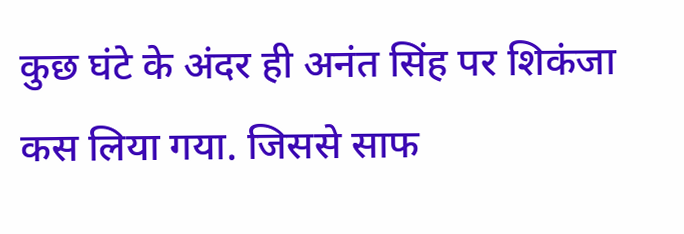कुछ घंटे के अंदर ही अनंत सिंह पर शिकंजा कस लिया गया. जिससे साफ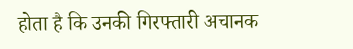होता है कि उनकी गिरफ्तारी अचानक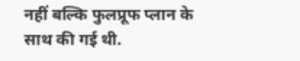नहीं बल्कि फुलप्रूफ प्लान के साथ की गई थी.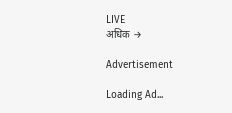LIVE
अधिक →

Advertisement

Loading Ad...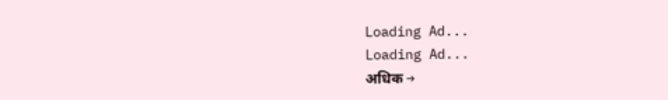Loading Ad...
Loading Ad...
अधिक →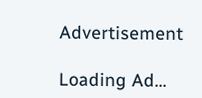Advertisement

Loading Ad...